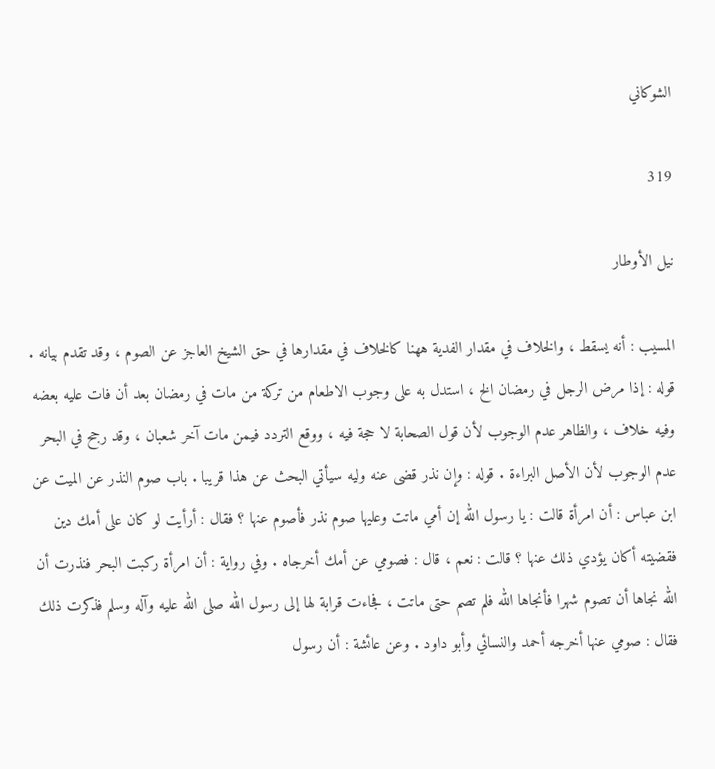الشوكاني

319

نيل الأوطار

المسيب : أنه يسقط ، والخلاف في مقدار الفدية ههنا كالخلاف في مقدارها في حق الشيخ العاجز عن الصوم ، وقد تقدم بيانه . قوله : إذا مرض الرجل في رمضان الخ ، استدل به على وجوب الاطعام من تركة من مات في رمضان بعد أن فات عليه بعضه وفيه خلاف ، والظاهر عدم الوجوب لأن قول الصحابة لا حجة فيه ، ووقع التردد فيمن مات آخر شعبان ، وقد رجح في البحر عدم الوجوب لأن الأصل البراءة . قوله : وإن نذر قضى عنه وليه سيأتي البحث عن هذا قريبا . باب صوم النذر عن الميت عن ابن عباس : أن امرأة قالت : يا رسول الله إن أمي ماتت وعليها صوم نذر فأصوم عنها ؟ فقال : أرأيت لو كان على أمك دين فقضيته أكان يؤدي ذلك عنها ؟ قالت : نعم ، قال : فصومي عن أمك أخرجاه . وفي رواية : أن امرأة ركبت البحر فنذرت أن الله نجاها أن تصوم شهرا فأنجاها الله فلم تصم حتى ماتت ، فجاءت قرابة لها إلى رسول الله صلى الله عليه وآله وسلم فذكرت ذلك فقال : صومي عنها أخرجه أحمد والنسائي وأبو داود . وعن عائشة : أن رسول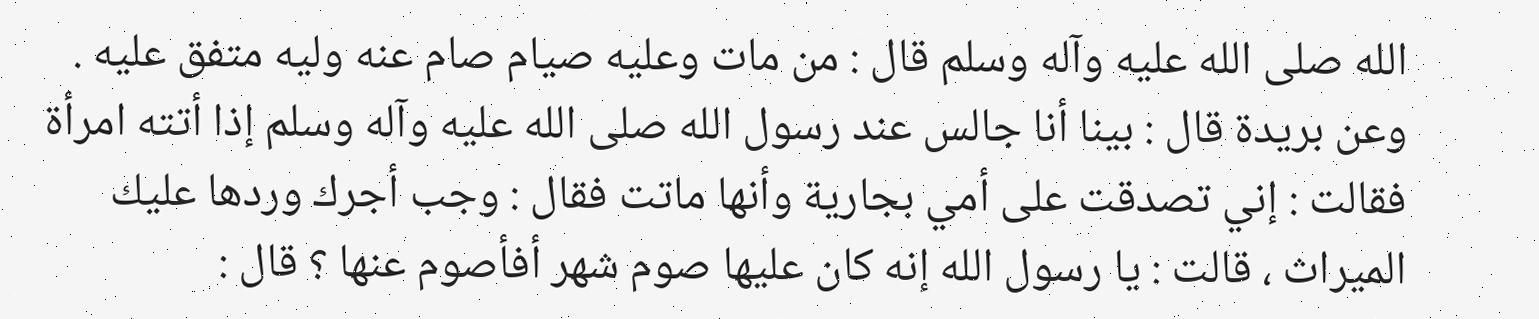الله صلى الله عليه وآله وسلم قال : من مات وعليه صيام صام عنه وليه متفق عليه . وعن بريدة قال : بينا أنا جالس عند رسول الله صلى الله عليه وآله وسلم إذا أتته امرأة فقالت : إني تصدقت على أمي بجارية وأنها ماتت فقال : وجب أجرك وردها عليك الميراث ، قالت : يا رسول الله إنه كان عليها صوم شهر أفأصوم عنها ؟ قال :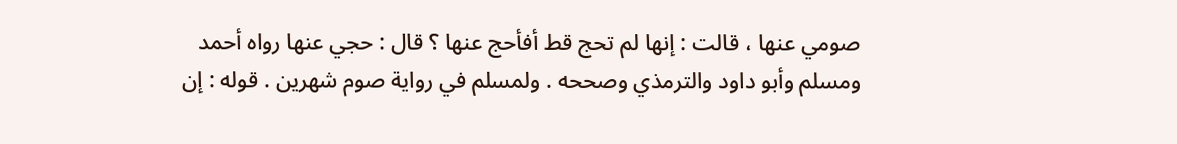صومي عنها ، قالت : إنها لم تحج قط أفأحج عنها ؟ قال : حجي عنها رواه أحمد ومسلم وأبو داود والترمذي وصححه . ولمسلم في رواية صوم شهرين . قوله : إن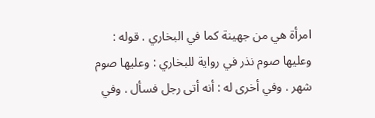امرأة هي من جهينة كما في البخاري . قوله : وعليها صوم نذر في رواية للبخاري : وعليها صوم شهر . وفي أخرى له : أنه أتى رجل فسأل . وفي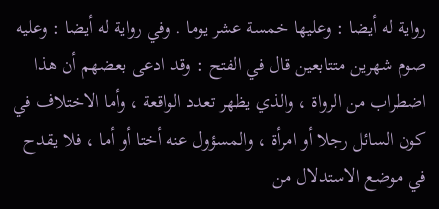رواية له أيضا : وعليها خمسة عشر يوما . وفي رواية له أيضا : وعليه صوم شهرين متتابعين قال في الفتح : وقد ادعى بعضهم أن هذا اضطراب من الرواة ، والذي يظهر تعدد الواقعة ، وأما الاختلاف في كون السائل رجلا أو امرأة ، والمسؤول عنه أختا أو أما ، فلا يقدح في موضع الاستدلال من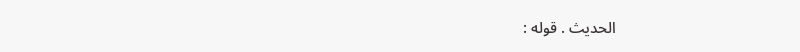الحديث . قوله :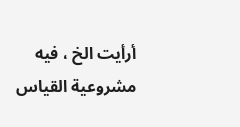أرأيت الخ ، فيه مشروعية القياس